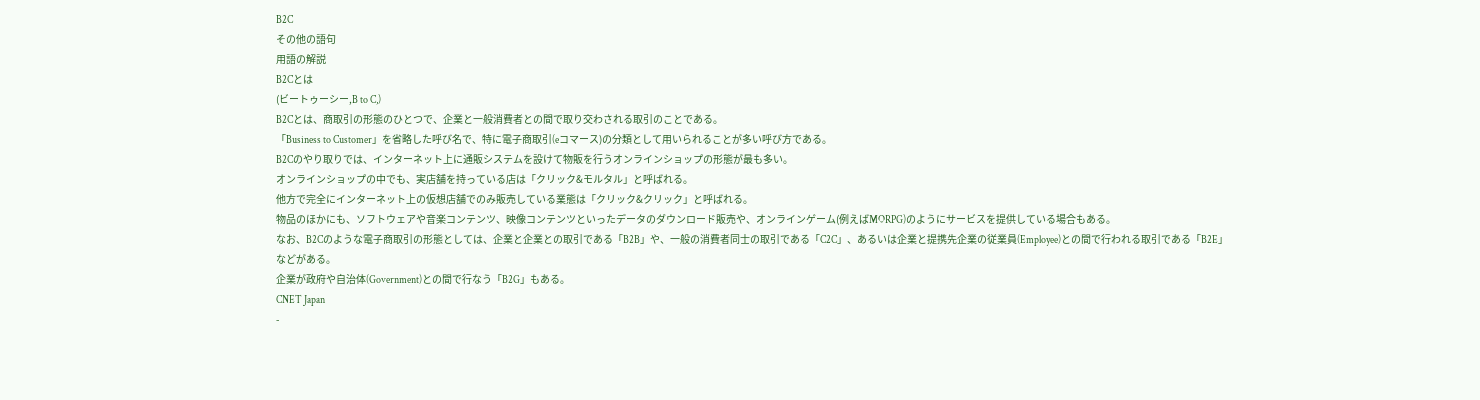B2C
その他の語句
用語の解説
B2Cとは
(ビートゥーシー,B to C,)
B2Cとは、商取引の形態のひとつで、企業と一般消費者との間で取り交わされる取引のことである。
「Business to Customer」を省略した呼び名で、特に電子商取引(eコマース)の分類として用いられることが多い呼び方である。
B2Cのやり取りでは、インターネット上に通販システムを設けて物販を行うオンラインショップの形態が最も多い。
オンラインショップの中でも、実店舗を持っている店は「クリック&モルタル」と呼ばれる。
他方で完全にインターネット上の仮想店舗でのみ販売している業態は「クリック&クリック」と呼ばれる。
物品のほかにも、ソフトウェアや音楽コンテンツ、映像コンテンツといったデータのダウンロード販売や、オンラインゲーム(例えばMORPG)のようにサービスを提供している場合もある。
なお、B2Cのような電子商取引の形態としては、企業と企業との取引である「B2B」や、一般の消費者同士の取引である「C2C」、あるいは企業と提携先企業の従業員(Employee)との間で行われる取引である「B2E」などがある。
企業が政府や自治体(Government)との間で行なう「B2G」もある。
CNET Japan
-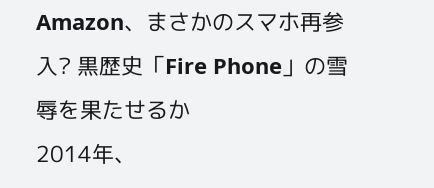Amazon、まさかのスマホ再参入? 黒歴史「Fire Phone」の雪辱を果たせるか
2014年、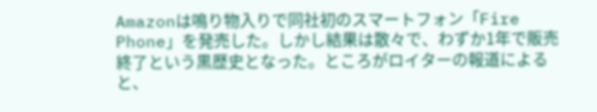Amazonは鳴り物入りで同社初のスマートフォン「Fire Phone」を発売した。しかし結果は散々で、わずか1年で販売終了という黒歴史となった。ところがロイターの報道によると、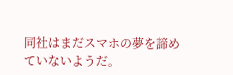同社はまだスマホの夢を諦めていないようだ。